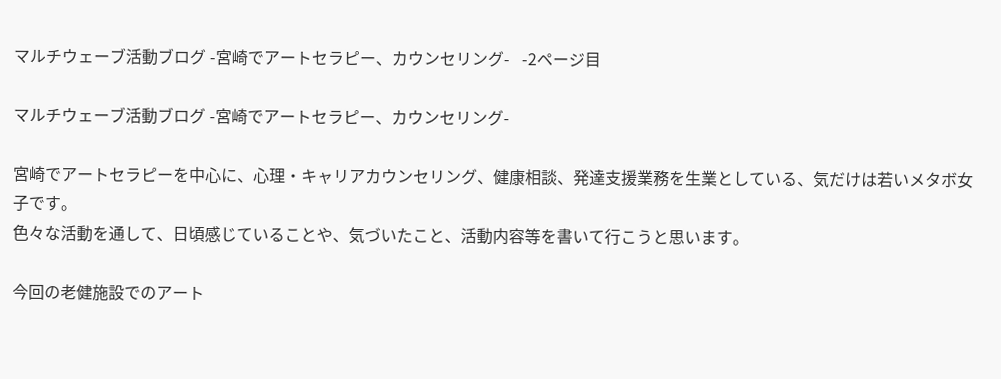マルチウェーブ活動ブログ -宮崎でアートセラピー、カウンセリング-   -2ページ目

マルチウェーブ活動ブログ -宮崎でアートセラピー、カウンセリング-

宮崎でアートセラピーを中心に、心理・キャリアカウンセリング、健康相談、発達支援業務を生業としている、気だけは若いメタボ女子です。
色々な活動を通して、日頃感じていることや、気づいたこと、活動内容等を書いて行こうと思います。

今回の老健施設でのアート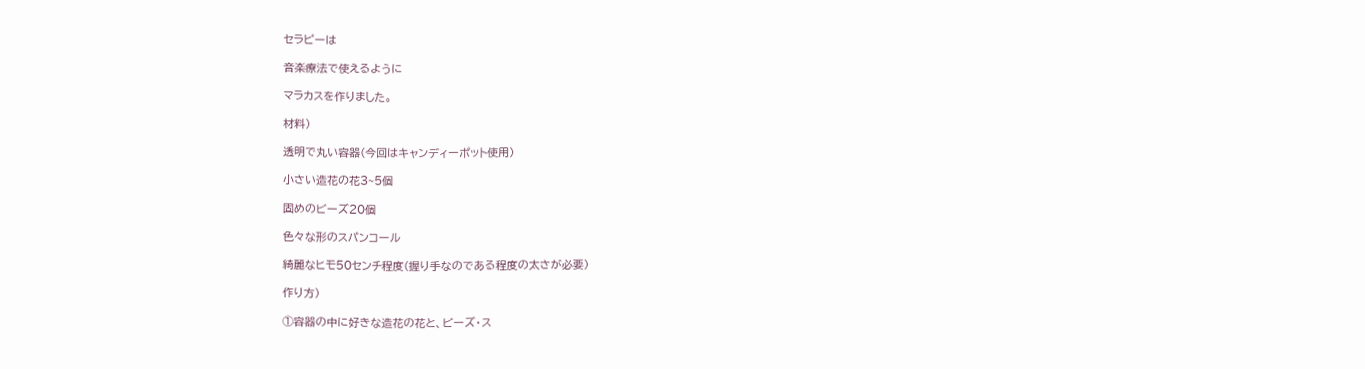セラピーは

音楽療法で使えるように

マラカスを作りました。

材料)

透明で丸い容器(今回はキャンディーポット使用)

小さい造花の花3~5個

固めのビーズ20個

色々な形のスパンコール

綺麗なヒモ50センチ程度(握り手なのである程度の太さが必要)

作り方)

①容器の中に好きな造花の花と、ビーズ・ス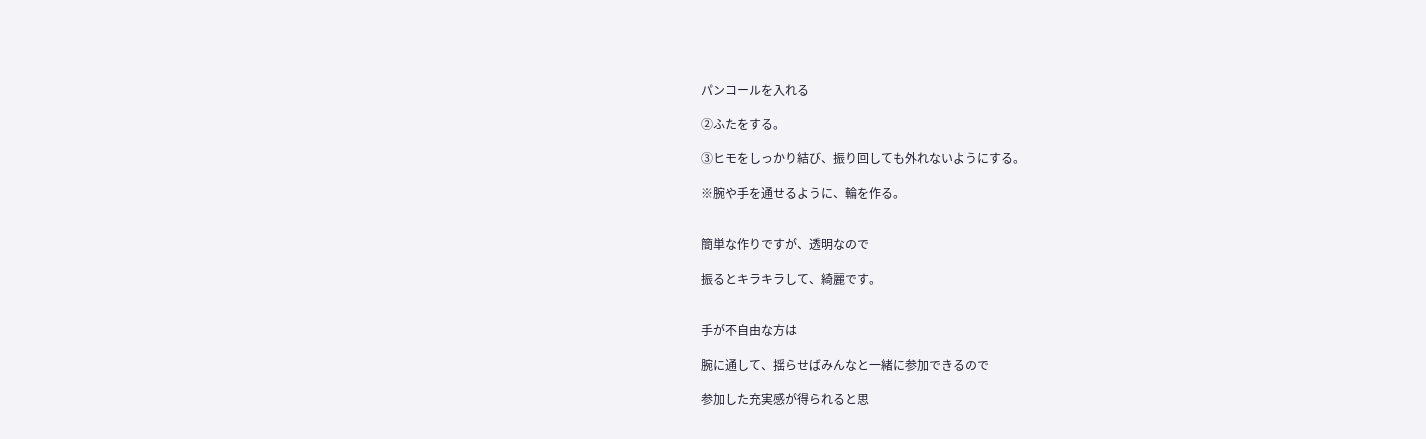パンコールを入れる

②ふたをする。

③ヒモをしっかり結び、振り回しても外れないようにする。

※腕や手を通せるように、輪を作る。


簡単な作りですが、透明なので

振るとキラキラして、綺麗です。


手が不自由な方は

腕に通して、揺らせばみんなと一緒に参加できるので

参加した充実感が得られると思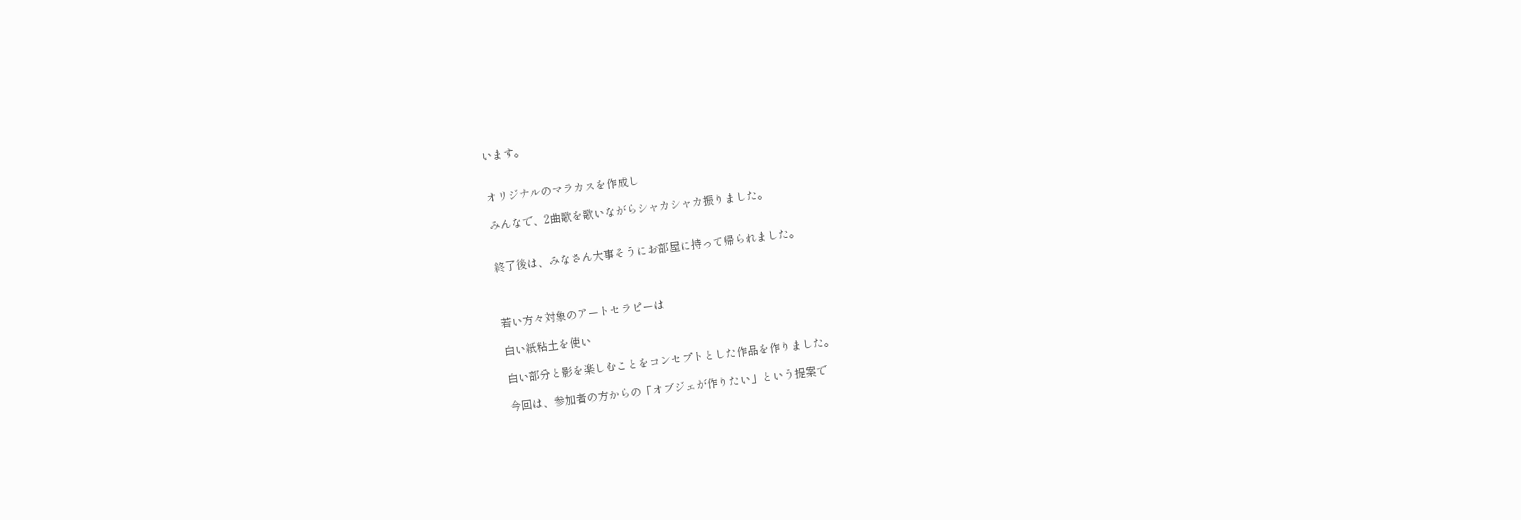います。


オリジナルのマラカスを作成し

みんなで、2曲歌を歌いながらシャカシャカ振りました。


終了後は、みなさん大事そうにお部屋に持って帰られました。



若い方々対象のアートセラピーは

白い紙粘土を使い

白い部分と影を楽しむことをコンセプトとした作品を作りました。

今回は、参加者の方からの「オブジェが作りたい」という提案で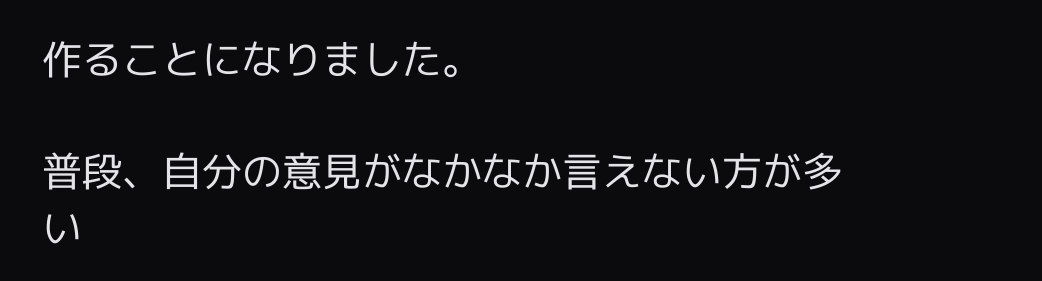作ることになりました。

普段、自分の意見がなかなか言えない方が多い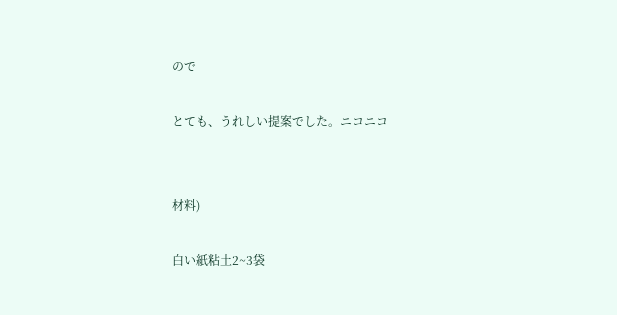ので

とても、うれしい提案でした。ニコニコ


材料)

白い紙粘土2~3袋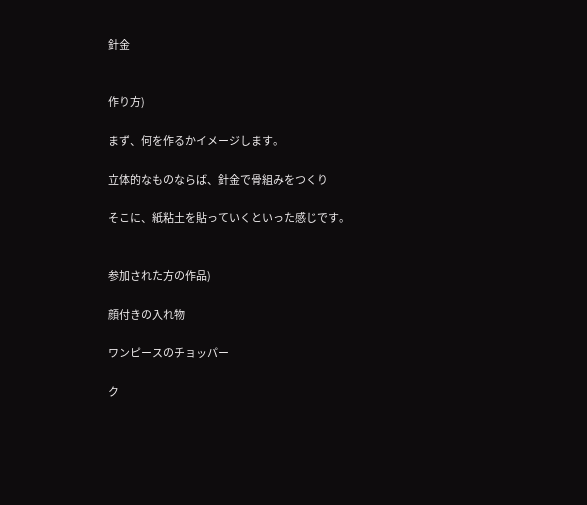針金


作り方)

まず、何を作るかイメージします。

立体的なものならば、針金で骨組みをつくり

そこに、紙粘土を貼っていくといった感じです。


参加された方の作品)

顔付きの入れ物

ワンピースのチョッパー

ク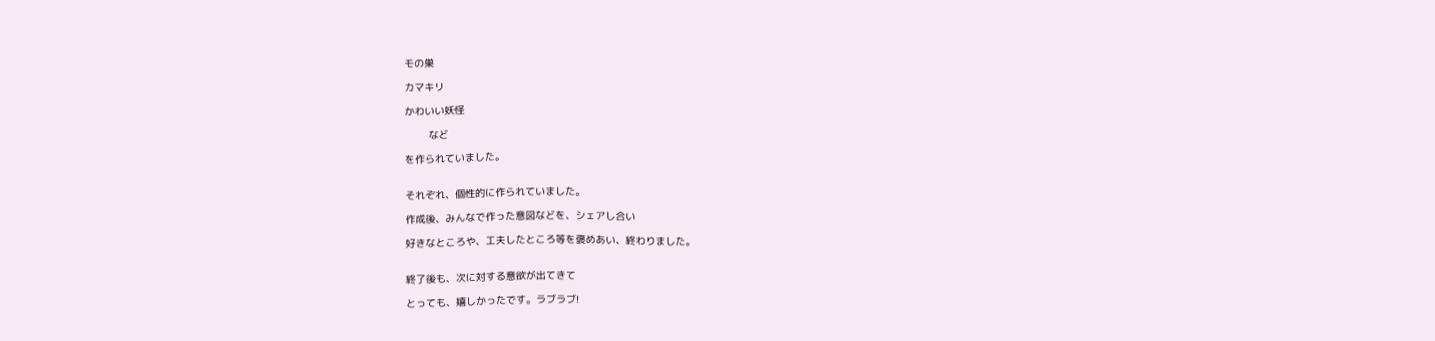モの巣

カマキリ

かわいい妖怪

        など

を作られていました。


それぞれ、個性的に作られていました。

作成後、みんなで作った意図などを、シェアし合い

好きなところや、工夫したところ等を褒めあい、終わりました。


終了後も、次に対する意欲が出てきて

とっても、嬉しかったです。ラブラブ!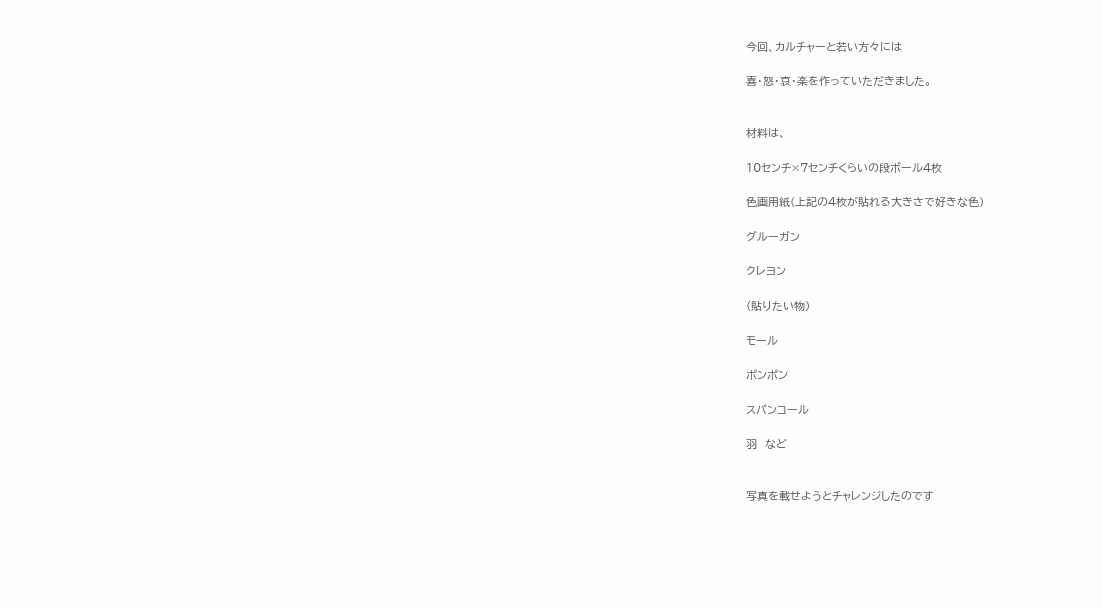今回、カルチャーと若い方々には

喜・怒・哀・楽を作っていただきました。


材料は、

10センチ×7センチくらいの段ボール4枚

色画用紙(上記の4枚が貼れる大きさで好きな色)

グルーガン

クレヨン

(貼りたい物)

モール

ポンポン

スパンコール

羽  など


写真を載せようとチャレンジしたのです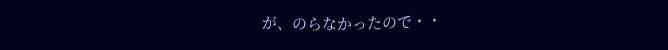が、のらなかったので・・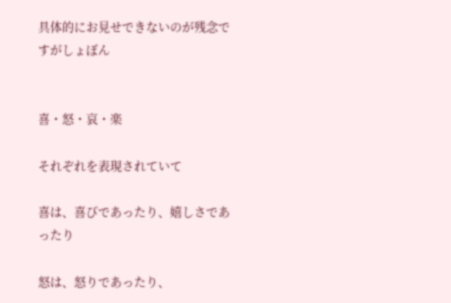具体的にお見せできないのが残念ですがしょぼん


喜・怒・哀・楽

それぞれを表現されていて

喜は、喜びであったり、嬉しさであったり

怒は、怒りであったり、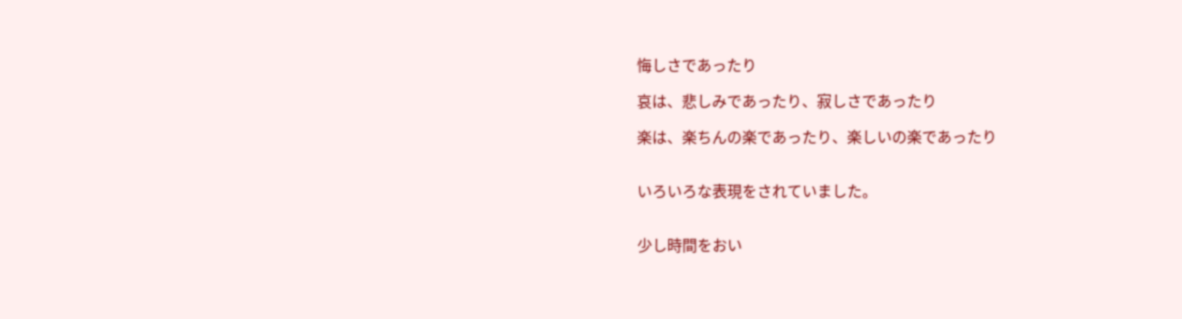悔しさであったり

哀は、悲しみであったり、寂しさであったり

楽は、楽ちんの楽であったり、楽しいの楽であったり


いろいろな表現をされていました。


少し時間をおい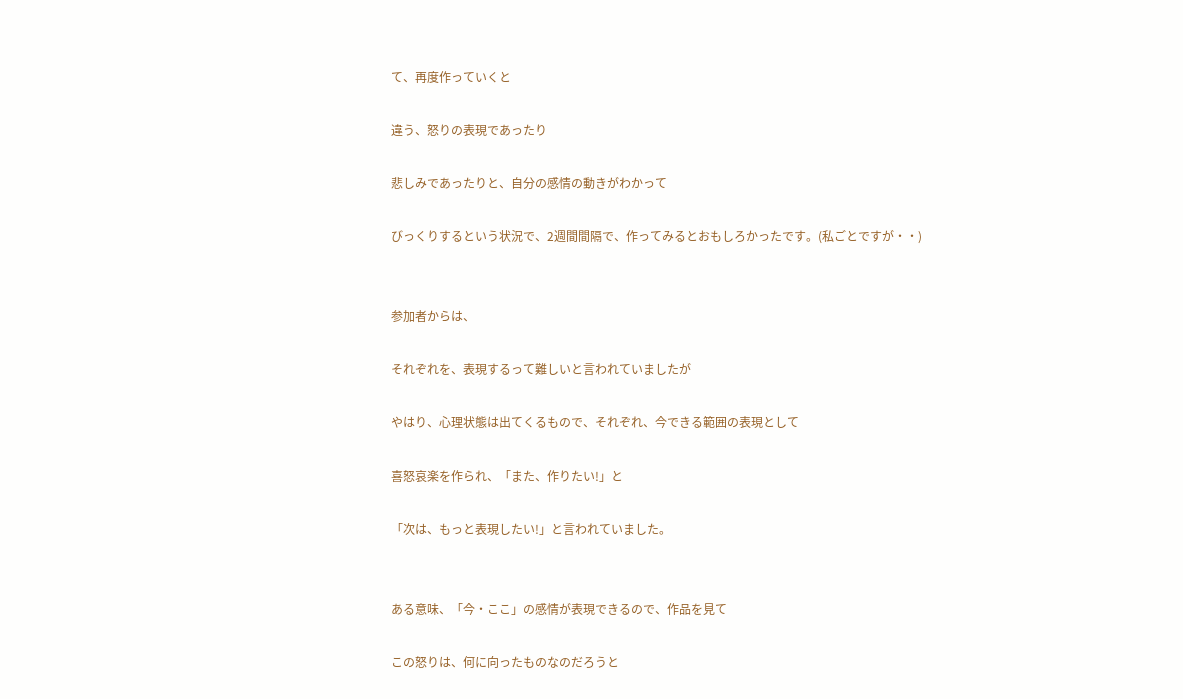て、再度作っていくと

違う、怒りの表現であったり

悲しみであったりと、自分の感情の動きがわかって

びっくりするという状況で、2週間間隔で、作ってみるとおもしろかったです。(私ごとですが・・)


参加者からは、

それぞれを、表現するって難しいと言われていましたが

やはり、心理状態は出てくるもので、それぞれ、今できる範囲の表現として

喜怒哀楽を作られ、「また、作りたい!」と

「次は、もっと表現したい!」と言われていました。


ある意味、「今・ここ」の感情が表現できるので、作品を見て

この怒りは、何に向ったものなのだろうと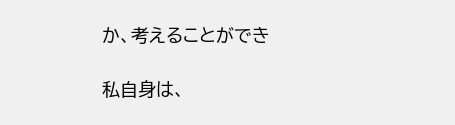か、考えることができ

私自身は、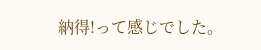納得!って感じでした。